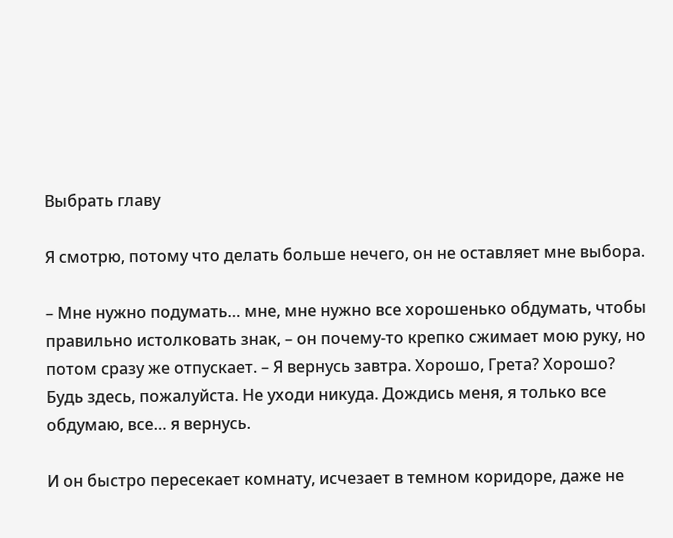Выбрать главу

Я смотрю, потому что делать больше нечего, он не оставляет мне выбора.

– Мне нужно подумать… мне, мне нужно все хорошенько обдумать, чтобы правильно истолковать знак, – он почему-то крепко сжимает мою руку, но потом сразу же отпускает. – Я вернусь завтра. Хорошо, Грета? Хорошо? Будь здесь, пожалуйста. Не уходи никуда. Дождись меня, я только все обдумаю, все… я вернусь.

И он быстро пересекает комнату, исчезает в темном коридоре, даже не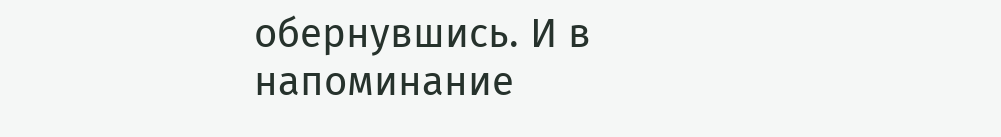обернувшись. И в напоминание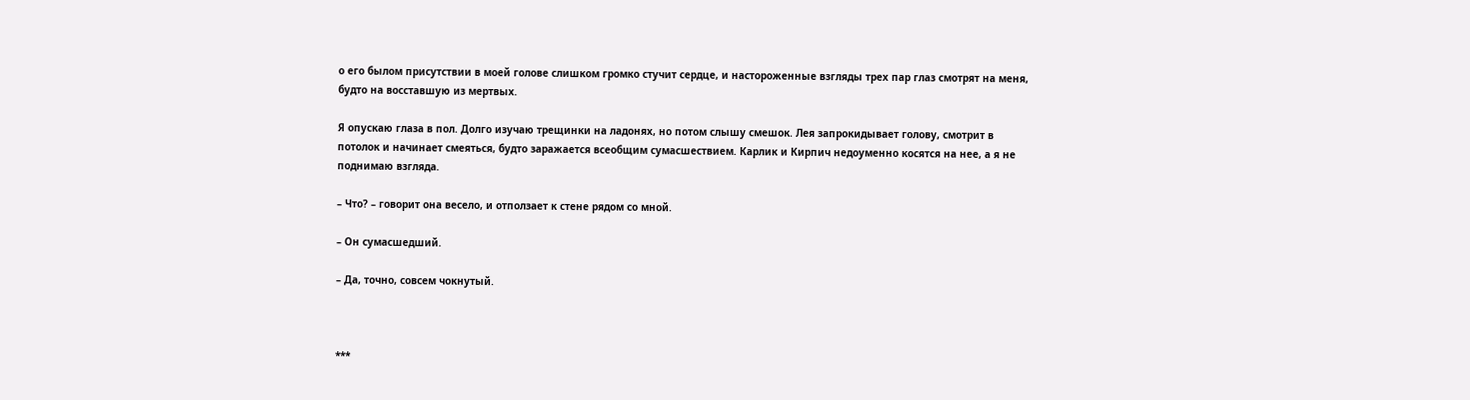о его былом присутствии в моей голове слишком громко стучит сердце, и настороженные взгляды трех пар глаз смотрят на меня, будто на восставшую из мертвых.

Я опускаю глаза в пол. Долго изучаю трещинки на ладонях, но потом слышу смешок. Лея запрокидывает голову, смотрит в потолок и начинает смеяться, будто заражается всеобщим сумасшествием. Карлик и Кирпич недоуменно косятся на нее, а я не поднимаю взгляда.

– Что? – говорит она весело, и отползает к стене рядом со мной.

– Он сумасшедший.

– Да, точно, совсем чокнутый.



***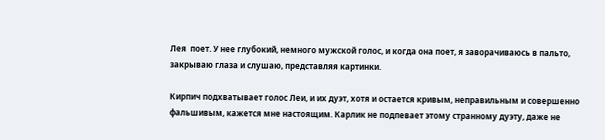Лея  поет. У нее глубокий, немного мужской голос, и когда она поет, я заворачиваюсь в пальто, закрываю глаза и слушаю, представляя картинки.

Кирпич подхватывает голос Леи, и их дуэт, хотя и остается кривым, неправильным и совершенно фальшивым, кажется мне настоящим. Карлик не подпевает этому странному дуэту, даже не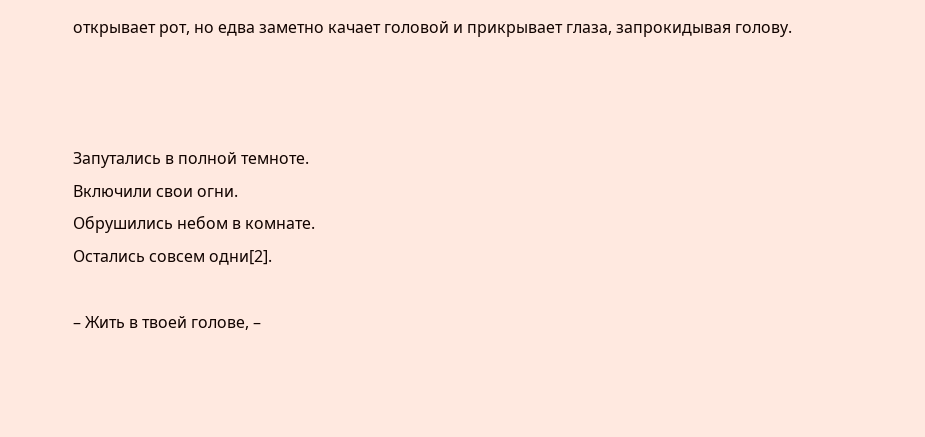открывает рот, но едва заметно качает головой и прикрывает глаза, запрокидывая голову.



Запутались в полной темноте.
Включили свои огни.
Обрушились небом в комнате.
Остались совсем одни[2].

– Жить в твоей голове, –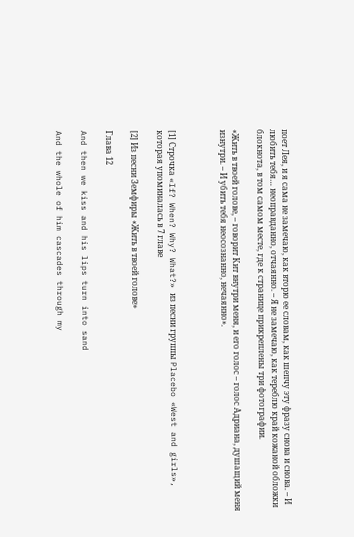поет Лея, и я сама не замечаю, как вторю ее словам, как шепчу эту фразу снова и снова. – И любить тебя… неоправданно, отчаянно. – Я не замечаю, как тереблю край кожаной обложки блокнота, в том самом месте, где к странице прикреплены три фотографии.

«Жить в твоей голове, – говорит Кит внутри меня, и его голос – голос Адриана, душащий меня изнутри. – И убить тебя неосознанно, нечаянно».



[1] Строчка «If? When? Why? What?» из песни группы Placebo «West and girls», которая упоминалась в 7 главе

[2] Из песни Земфиры «Жить в твоей голове»

Глава 12

And then we kiss and his lips turn into sand

And the whole of him cascades through my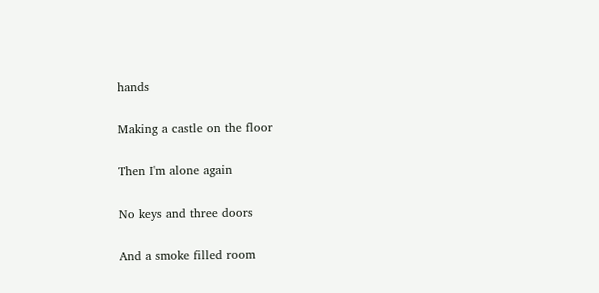hands

Making a castle on the floor

Then I'm alone again

No keys and three doors

And a smoke filled room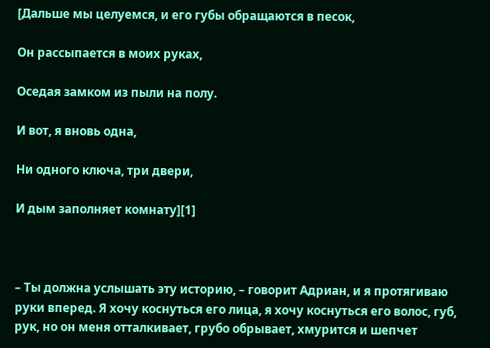[Дальше мы целуемся, и его губы обращаются в песок,

Он рассыпается в моих руках,

Оседая замком из пыли на полу.

И вот, я вновь одна,

Ни одного ключа, три двери,

И дым заполняет комнату][1]



– Ты должна услышать эту историю, – говорит Адриан, и я протягиваю руки вперед. Я хочу коснуться его лица, я хочу коснуться его волос, губ, рук, но он меня отталкивает, грубо обрывает, хмурится и шепчет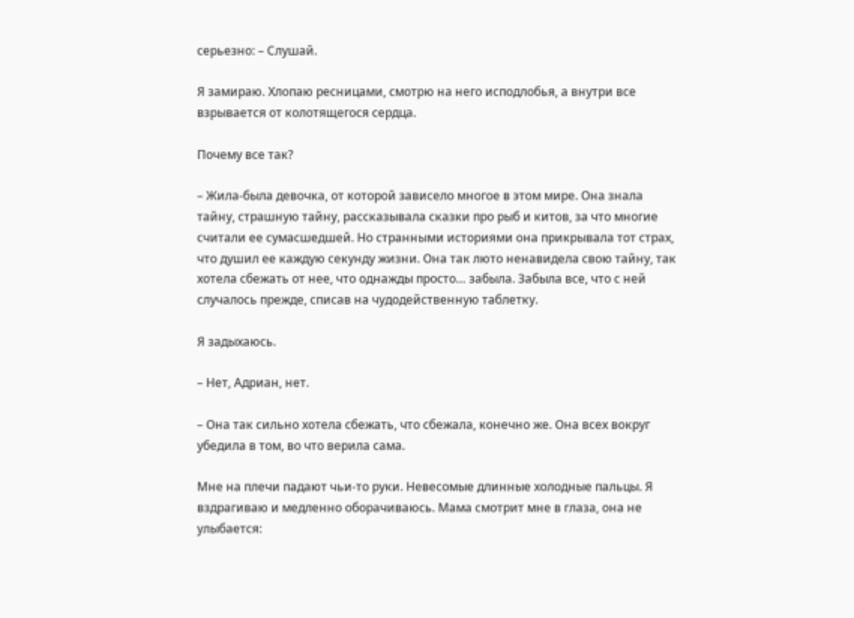серьезно: – Слушай.

Я замираю. Хлопаю ресницами, смотрю на него исподлобья, а внутри все взрывается от колотящегося сердца.

Почему все так?

– Жила-была девочка, от которой зависело многое в этом мире. Она знала тайну, страшную тайну, рассказывала сказки про рыб и китов, за что многие считали ее сумасшедшей. Но странными историями она прикрывала тот страх, что душил ее каждую секунду жизни. Она так люто ненавидела свою тайну, так хотела сбежать от нее, что однажды просто… забыла. Забыла все, что с ней случалось прежде, списав на чудодейственную таблетку.

Я задыхаюсь.

– Нет, Адриан, нет.

– Она так сильно хотела сбежать, что сбежала, конечно же. Она всех вокруг убедила в том, во что верила сама.

Мне на плечи падают чьи-то руки. Невесомые длинные холодные пальцы. Я вздрагиваю и медленно оборачиваюсь. Мама смотрит мне в глаза, она не улыбается: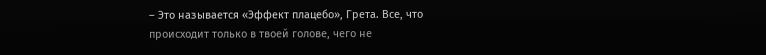– Это называется «Эффект плацебо», Грета. Все, что происходит только в твоей голове, чего не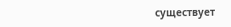существует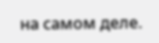на самом деле.